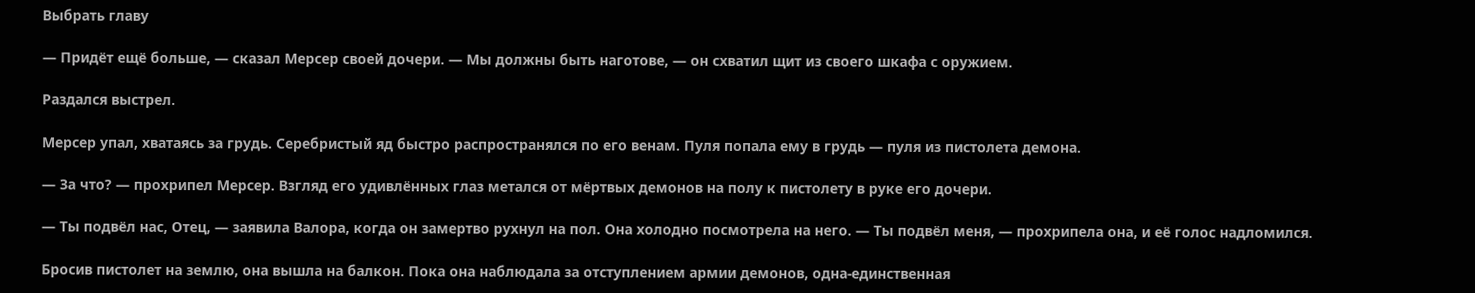Выбрать главу

— Придёт ещё больше, — сказал Мерсер своей дочери. — Мы должны быть наготове, — он схватил щит из своего шкафа с оружием.

Раздался выстрел.

Мерсер упал, хватаясь за грудь. Серебристый яд быстро распространялся по его венам. Пуля попала ему в грудь — пуля из пистолета демона.

— За что? — прохрипел Мерсер. Взгляд его удивлённых глаз метался от мёртвых демонов на полу к пистолету в руке его дочери.

— Ты подвёл нас, Отец, — заявила Валора, когда он замертво рухнул на пол. Она холодно посмотрела на него. — Ты подвёл меня, — прохрипела она, и её голос надломился.

Бросив пистолет на землю, она вышла на балкон. Пока она наблюдала за отступлением армии демонов, одна-единственная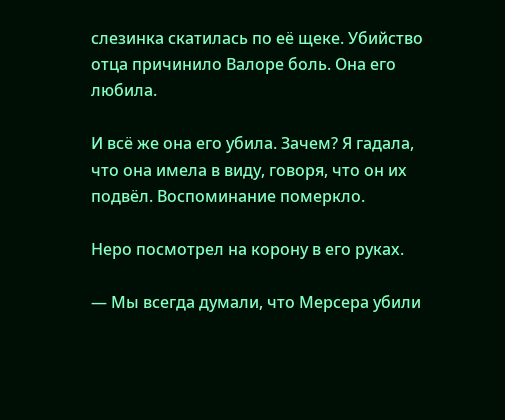слезинка скатилась по её щеке. Убийство отца причинило Валоре боль. Она его любила.

И всё же она его убила. Зачем? Я гадала, что она имела в виду, говоря, что он их подвёл. Воспоминание померкло.

Неро посмотрел на корону в его руках.

— Мы всегда думали, что Мерсера убили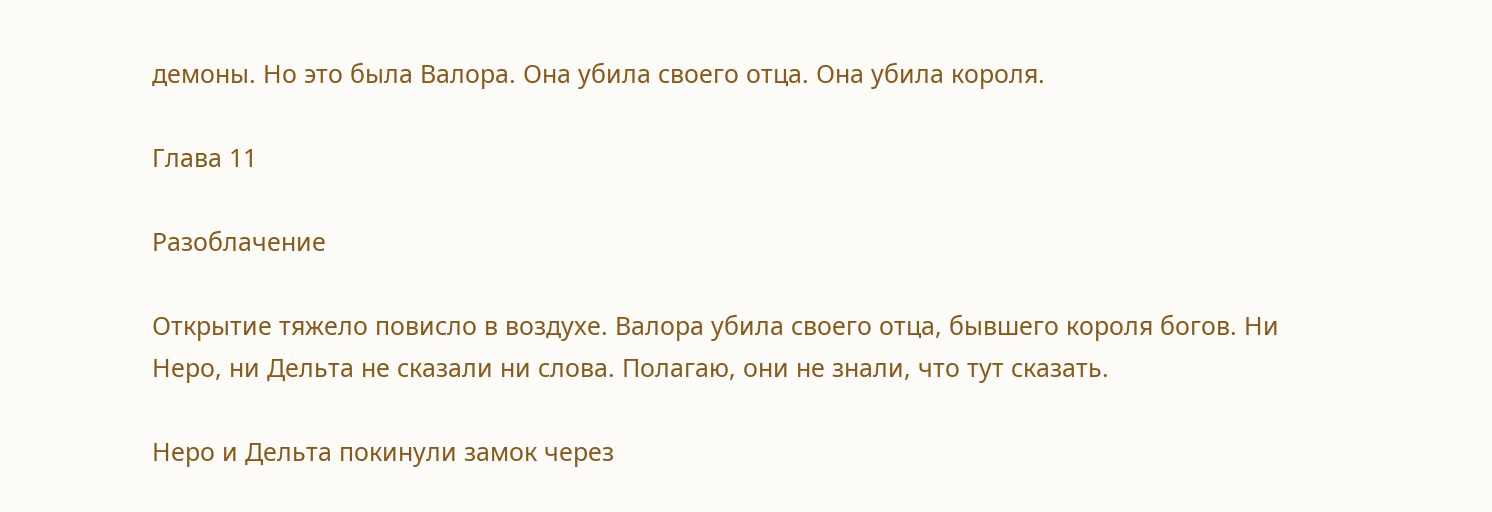демоны. Но это была Валора. Она убила своего отца. Она убила короля.

Глава 11

Разоблачение

Открытие тяжело повисло в воздухе. Валора убила своего отца, бывшего короля богов. Ни Неро, ни Дельта не сказали ни слова. Полагаю, они не знали, что тут сказать.

Неро и Дельта покинули замок через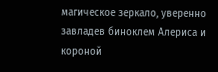магическое зеркало, уверенно завладев биноклем Алериса и короной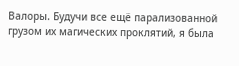Валоры. Будучи все ещё парализованной грузом их магических проклятий, я была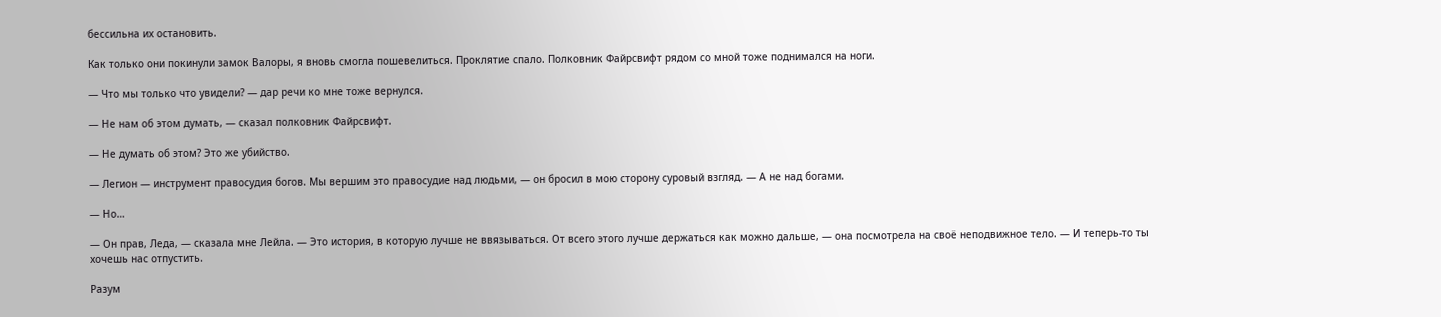бессильна их остановить.

Как только они покинули замок Валоры, я вновь смогла пошевелиться. Проклятие спало. Полковник Файрсвифт рядом со мной тоже поднимался на ноги.

— Что мы только что увидели? — дар речи ко мне тоже вернулся.

— Не нам об этом думать, — сказал полковник Файрсвифт.

— Не думать об этом? Это же убийство.

— Легион — инструмент правосудия богов. Мы вершим это правосудие над людьми, — он бросил в мою сторону суровый взгляд. — А не над богами.

— Но…

— Он прав, Леда, — сказала мне Лейла. — Это история, в которую лучше не ввязываться. От всего этого лучше держаться как можно дальше, — она посмотрела на своё неподвижное тело. — И теперь-то ты хочешь нас отпустить.

Разум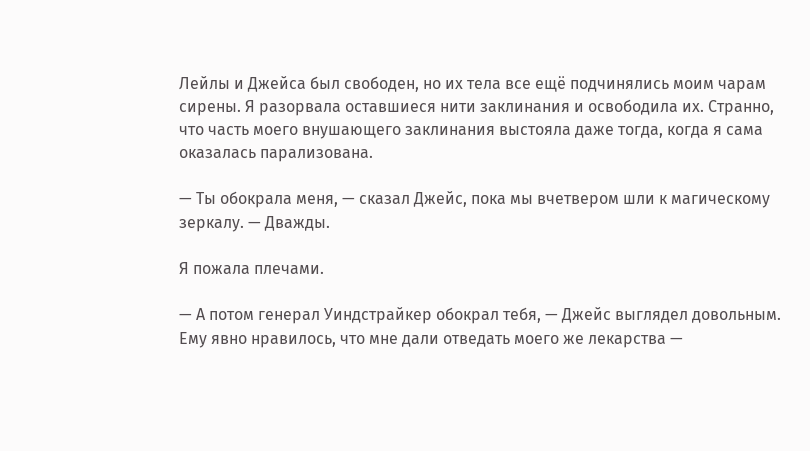Лейлы и Джейса был свободен, но их тела все ещё подчинялись моим чарам сирены. Я разорвала оставшиеся нити заклинания и освободила их. Странно, что часть моего внушающего заклинания выстояла даже тогда, когда я сама оказалась парализована.

— Ты обокрала меня, — сказал Джейс, пока мы вчетвером шли к магическому зеркалу. — Дважды.

Я пожала плечами.

— А потом генерал Уиндстрайкер обокрал тебя, — Джейс выглядел довольным. Ему явно нравилось, что мне дали отведать моего же лекарства —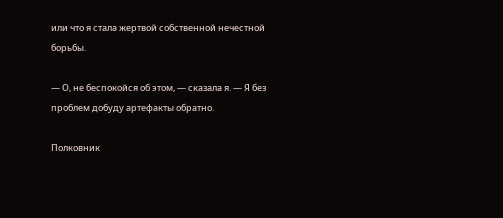или что я стала жертвой собственной нечестной борьбы.

— О, не беспокойся об этом, — сказала я. — Я без проблем добуду артефакты обратно.

Полковник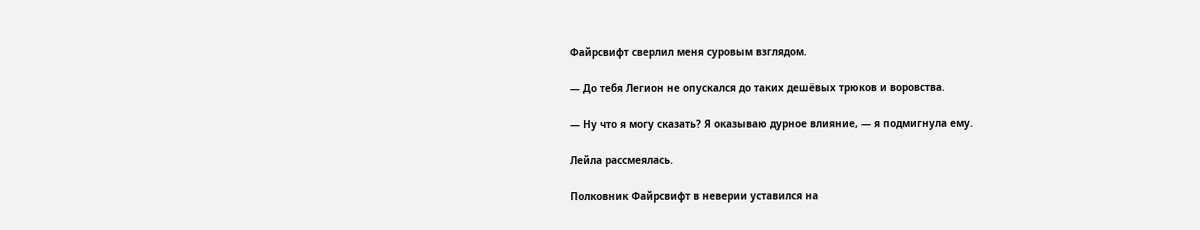Файрсвифт сверлил меня суровым взглядом.

— До тебя Легион не опускался до таких дешёвых трюков и воровства.

— Ну что я могу сказать? Я оказываю дурное влияние, — я подмигнула ему.

Лейла рассмеялась.

Полковник Файрсвифт в неверии уставился на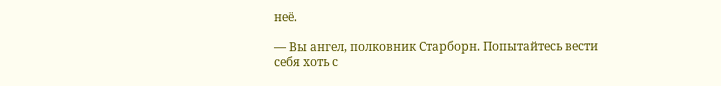неё.

— Вы ангел, полковник Старборн. Попытайтесь вести себя хоть с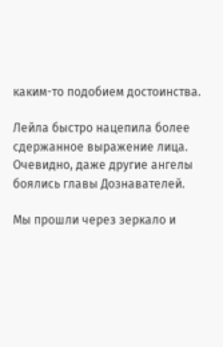каким-то подобием достоинства.

Лейла быстро нацепила более сдержанное выражение лица. Очевидно, даже другие ангелы боялись главы Дознавателей.

Мы прошли через зеркало и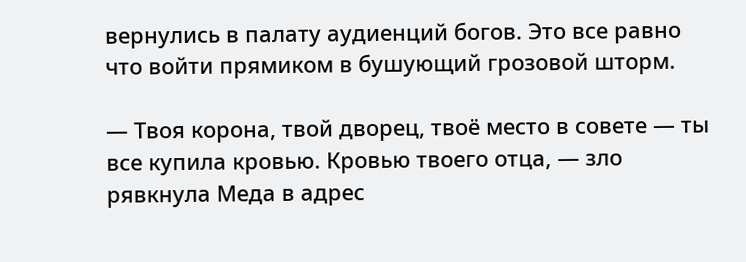вернулись в палату аудиенций богов. Это все равно что войти прямиком в бушующий грозовой шторм.

— Твоя корона, твой дворец, твоё место в совете — ты все купила кровью. Кровью твоего отца, — зло рявкнула Меда в адрес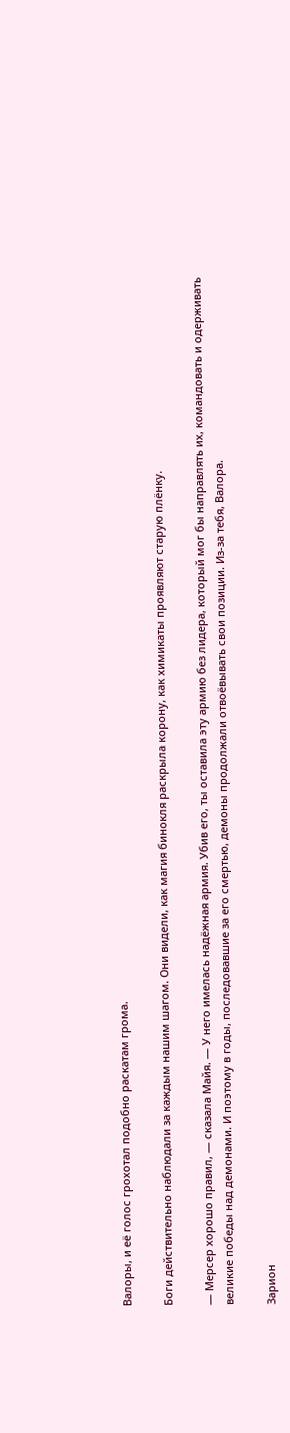Валоры, и её голос грохотал подобно раскатам грома.

Боги действительно наблюдали за каждым нашим шагом. Они видели, как магия бинокля раскрыла корону, как химикаты проявляют старую плёнку.

— Мерсер хорошо правил, — сказала Майя. — У него имелась надёжная армия. Убив его, ты оставила эту армию без лидера, который мог бы направлять их, командовать и одерживать великие победы над демонами. И поэтому в годы, последовавшие за его смертью, демоны продолжали отвоёвывать свои позиции. Из-за тебя, Валора.

Зарион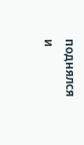поднялся и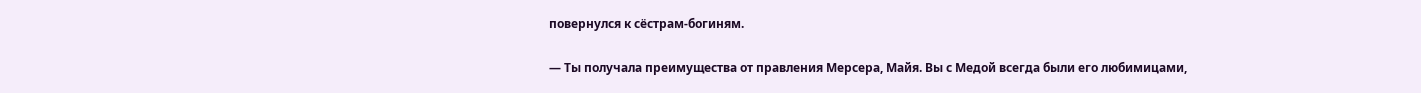повернулся к сёстрам-богиням.

— Ты получала преимущества от правления Мерсера, Майя. Вы с Медой всегда были его любимицами,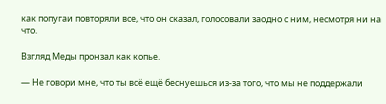как попугаи повторяли все, что он сказал, голосовали заодно с ним, несмотря ни на что.

Взгляд Меды пронзал как копье.

— Не говори мне, что ты всё ещё беснуешься из-за того, что мы не поддержали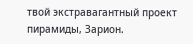твой экстравагантный проект пирамиды, Зарион.